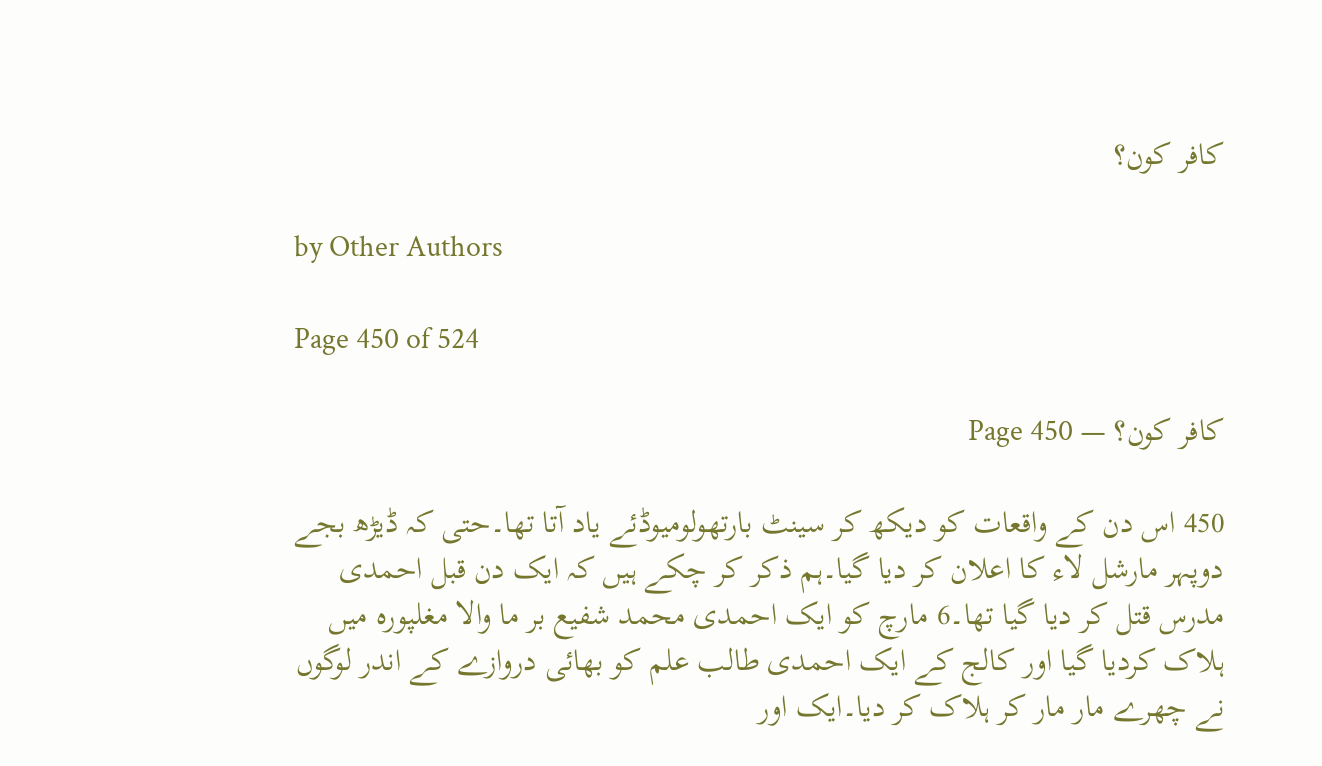کافر کون؟

by Other Authors

Page 450 of 524

کافر کون؟ — Page 450

450 اس دن کے واقعات کو دیکھ کر سینٹ بارتھولومیوڈئے یاد آتا تھا۔حتی کہ ڈیڑھ بجے دوپہر مارشل لاء کا اعلان کر دیا گیا۔ہم ذکر کر چکے ہیں کہ ایک دن قبل احمدی مدرس قتل کر دیا گیا تھا۔6 مارچ کو ایک احمدی محمد شفیع بر ما والا مغلپورہ میں ہلاک کردیا گیا اور کالج کے ایک احمدی طالب علم کو بھائی دروازے کے اندر لوگوں نے چھرے مار مار کر ہلاک کر دیا۔ایک اور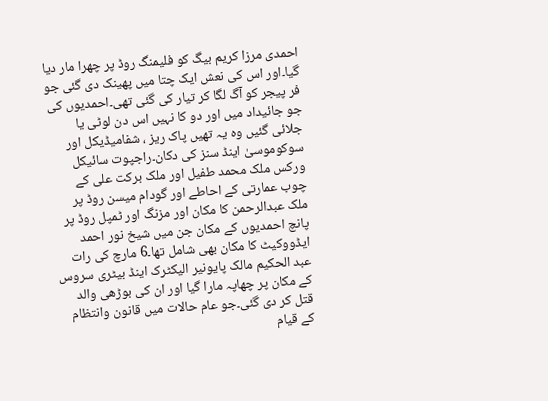احمدی مرزا کریم بیگ کو فلیمنگ روڈ پر چھرا مار دیا گیا۔اور اس کی نعش ایک چتا میں پھینک دی گئی جو فر پیجر کو آگ لگا کر تیار کی گئی تھی۔احمدیوں کی جو جائیداد میں اور دو کا نہیں اس دن لوٹی یا جلائی گئیں وہ یہ تھیں پاک ریز ، شفامیڈیکل اور سوکوموسیٰ اینڈ سنز کی دکان۔راجپوت سائیکل ورکس ملک محمد طفیل اور ملک برکت علی کے چوب عمارتی کے احاطے اور گودام میسن روڈ پر ملک عبدالرحمن کا مکان اور مزنگ اور ٹمپل روڈ پر پانچ احمدیوں کے مکان جن میں شیخ نور احمد ایڈووکیٹ کا مکان بھی شامل تھا۔6 مارچ کی رات عبد الحکیم مالک پایونیر الیکٹرک اینڈ بیٹری سروس کے مکان پر چھاپہ مارا گیا اور ان کی بوڑھی والد قتل کر دی گئی۔جو عام حالات میں قانون وانتظام کے قیام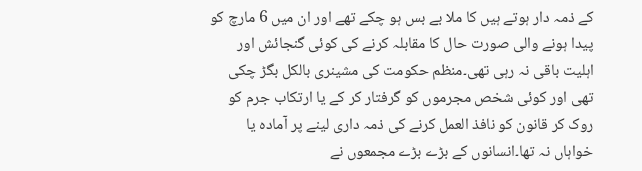کے ذمہ دار ہوتے ہیں کا ملا بے بس ہو چکے تھے اور ان میں 6 مارچ کو پیدا ہونے والی صورت حال کا مقابلہ کرنے کی کوئی گنجائش اور اہلیت باقی نہ رہی تھی۔منظم حکومت کی مشینری بالکل بگڑ چکی تھی اور کوئی شخص مجرموں کو گرفتار کر کے یا ارتکاب جرم کو روک کر قانون کو نافذ العمل کرنے کی ذمہ داری لینے پر آمادہ یا خواہاں نہ تھا۔انسانوں کے بڑے بڑے مجمعوں نے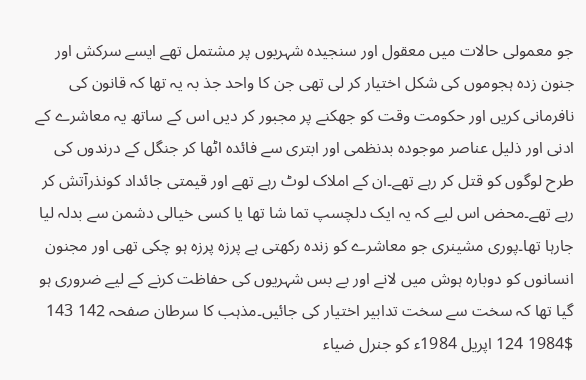جو معمولی حالات میں معقول اور سنجیدہ شہریوں پر مشتمل تھے ایسے سرکش اور جنون زدہ ہجوموں کی شکل اختیار کر لی تھی جن کا واحد جذ بہ یہ تھا کہ قانون کی نافرمانی کریں اور حکومت وقت کو جھکنے پر مجبور کر دیں اس کے ساتھ یہ معاشرے کے ادنی اور ذلیل عناصر موجودہ بدنظمی اور ابتری سے فائدہ اٹھا کر جنگل کے درندوں کی طرح لوگوں کو قتل کر رہے تھے۔ان کے املاک لوٹ رہے تھے اور قیمتی جائداد کونذرآتش کر رہے تھے۔محض اس لیے کہ یہ ایک دلچسپ تما شا تھا یا کسی خیالی دشمن سے بدلہ لیا جارہا تھا۔پوری مشینری جو معاشرے کو زندہ رکھتی ہے پرزہ پرزہ ہو چکی تھی اور مجنون انسانوں کو دوبارہ ہوش میں لانے اور بے بس شہریوں کی حفاظت کرنے کے لیے ضروری ہو گیا تھا کہ سخت سے سخت تدابیر اختیار کی جائیں۔مذہب کا سرطان صفحہ 142 143 $1984 124 اپریل 1984ء کو جنرل ضیاء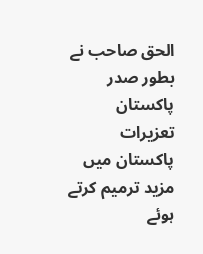الحق صاحب نے بطور صدر پاکستان تعزیرات پاکستان میں مزید ترمیم کرتے ہوئے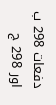دفعات 298 ب اور 298 ج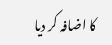کا اضافہ کر دیا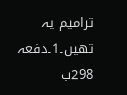ترامیم یہ تھیں۔1۔دفعہ 298ب